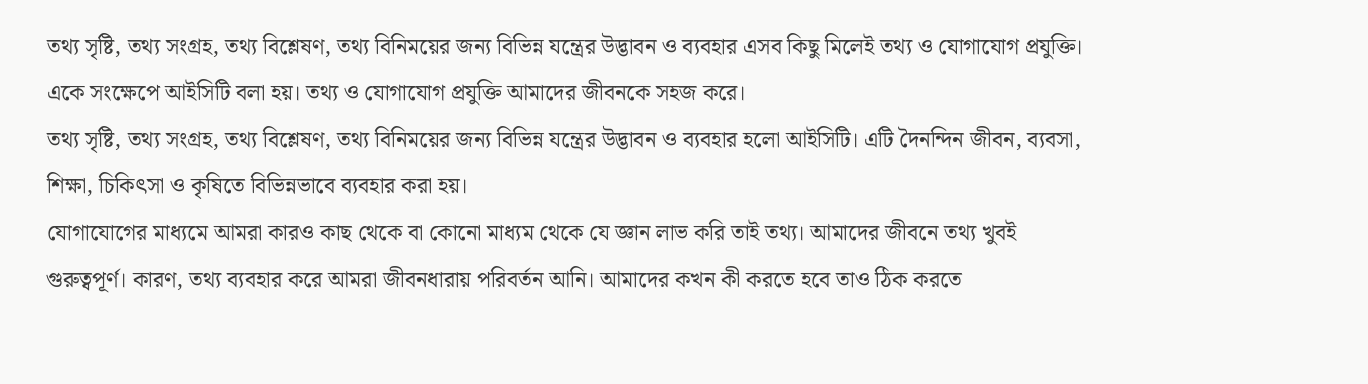তথ্য সৃষ্টি, তথ্য সংগ্রহ, তথ্য বিশ্লেষণ, তথ্য বিনিময়ের জন্য বিভিন্ন যন্ত্রের উদ্ভাবন ও ব্যবহার এসব কিছু মিলেই তথ্য ও যোগাযোগ প্রযুক্তি। একে সংক্ষেপে আইসিটি বলা হয়। তথ্য ও যোগাযোগ প্রযুক্তি আমাদের জীবনকে সহজ করে।
তথ্য সৃষ্টি, তথ্য সংগ্রহ, তথ্য বিশ্লেষণ, তথ্য বিনিময়ের জন্য বিভিন্ন যন্ত্রের উদ্ভাবন ও ব্যবহার হলো আইসিটি। এটি দৈনন্দিন জীবন, ব্যবসা, শিক্ষা, চিকিৎসা ও কৃষিতে বিভিন্নভাবে ব্যবহার করা হয়।
যোগাযোগের মাধ্যমে আমরা কারও কাছ থেকে বা কোনো মাধ্যম থেকে যে জ্ঞান লাভ করি তাই তথ্য। আমাদের জীবনে তথ্য খুবই গুরুত্বপূর্ণ। কারণ, তথ্য ব্যবহার করে আমরা জীবনধারায় পরিবর্তন আনি। আমাদের কখন কী করতে হবে তাও ঠিক করতে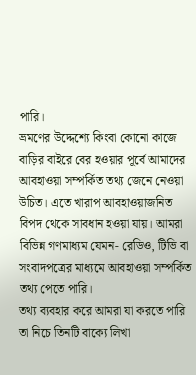পারি।
ভ্রমণের উদ্দেশ্যে কিংবা কোনো কাজে বাড়ির বাইরে বের হওয়ার পূর্বে আমাদের আবহাওয়া সম্পর্কিত তথ্য জেনে নেওয়া উচিত। এতে খারাপ আবহাওয়াজনিত বিপদ থেকে সাবধান হওয়া যায়। আমরা বিভিন্ন গণমাধ্যম যেমন- রেডিও, টিভি বা সংবাদপত্রের মাধ্যমে আবহাওয়া সম্পর্কিত তথ্য পেতে পারি।
তথ্য ব্যবহার করে আমরা যা করতে পারি তা নিচে তিনটি বাক্যে লিখা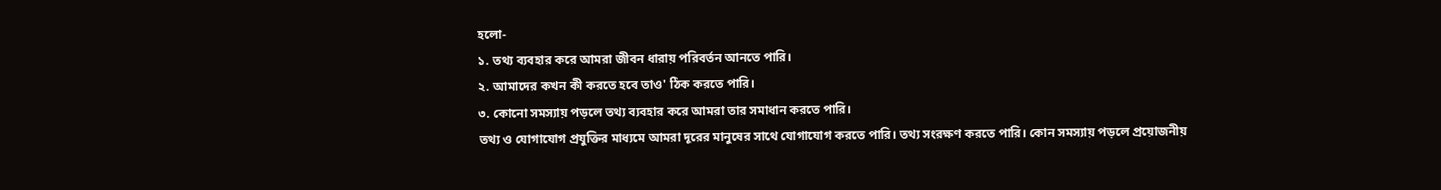হলো-
১. তথ্য ব্যবহার করে আমরা জীবন ধারায় পরিবর্তন আনতে পারি।
২. আমাদের কখন কী করতে হবে তাও' ঠিক করতে পারি।
৩. কোনো সমস্যায় পড়লে তথ্য ব্যবহার করে আমরা তার সমাধান করতে পারি।
তথ্য ও যোগাযোগ প্রযুক্তির মাধ্যমে আমরা দূরের মানুষের সাথে যোগাযোগ করতে পারি। তথ্য সংরক্ষণ করতে পারি। কোন সমস্যায় পড়লে প্রয়োজনীয়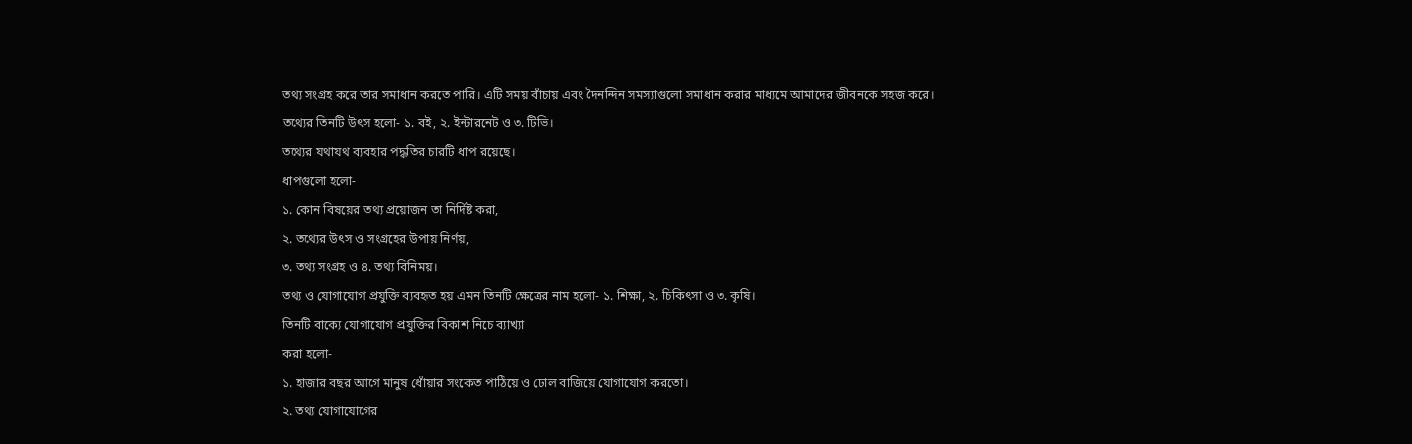তথ্য সংগ্রহ করে তার সমাধান করতে পারি। এটি সময় বাঁচায় এবং দৈনন্দিন সমস্যাগুলো সমাধান করার মাধ্যমে আমাদের জীবনকে সহজ করে।
তথ্যের তিনটি উৎস হলো- ১. বই, ২. ইন্টারনেট ও ৩. টিভি।
তথ্যের যথাযথ ব্যবহার পদ্ধতির চারটি ধাপ রয়েছে।
ধাপগুলো হলো-
১. কোন বিষয়ের তথ্য প্রয়োজন তা নির্দিষ্ট করা,
২. তথ্যের উৎস ও সংগ্রহের উপায় নির্ণয়,
৩. তথ্য সংগ্রহ ও ৪. তথ্য বিনিময়।
তথ্য ও যোগাযোগ প্রযুক্তি ব্যবহৃত হয় এমন তিনটি ক্ষেত্রের নাম হলো- ১. শিক্ষা, ২. চিকিৎসা ও ৩. কৃষি।
তিনটি বাক্যে যোগাযোগ প্রযুক্তির বিকাশ নিচে ব্যাখ্যা
করা হলো-
১. হাজার বছর আগে মানুষ ধোঁয়ার সংকেত পাঠিয়ে ও ঢোল বাজিয়ে যোগাযোগ করতো।
২. তথ্য যোগাযোগের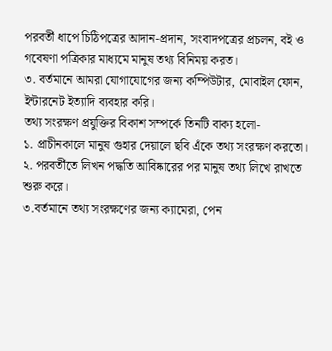পরবর্তী ধাপে চিঠিপত্রের আদান-প্রদান, সংবাদপত্রের প্রচলন, বই ও গবেষণা পত্রিকার মাধ্যমে মানুষ তথ্য বিনিময় করত।
৩. বর্তমানে আমরা যোগাযোগের জন্য কম্পিউটার, মোবাইল ফোন, ইন্টারনেট ইত্যাদি ব্যবহার করি।
তথ্য সংরক্ষণ প্রযুক্তির বিকাশ সম্পর্কে তিনটি বাক্য হলো-
১. প্রাচীনকালে মানুষ গুহার দেয়ালে ছবি এঁকে তথ্য সংরক্ষণ করতো।
২. পরবর্তীতে লিখন পদ্ধতি আবিষ্কারের পর মানুষ তথ্য লিখে রাখতে শুরু করে।
৩.বর্তমানে তথ্য সংরক্ষণের জন্য ক্যামেরা, পেন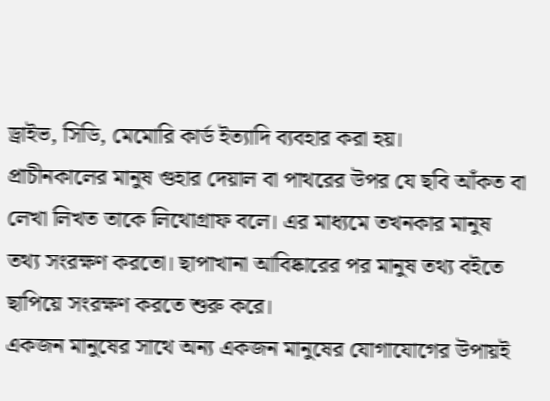ড্রাইভ, সিডি, মেমোরি কার্ড ইত্যাদি ব্যবহার করা হয়।
প্রাচীনকালের মানুষ গুহার দেয়াল বা পাথরের উপর যে ছবি আঁকত বা লেখা লিখত তাকে লিথোগ্রাফ বলে। এর মাধ্যমে তখনকার মানুষ তথ্য সংরক্ষণ করতো। ছাপাখানা আবিষ্কারের পর মানুষ তথ্য বইতে ছাপিয়ে সংরক্ষণ করতে শুরু করে।
একজন মানুষের সাথে অন্য একজন মানুষের যোগাযোগের উপায়ই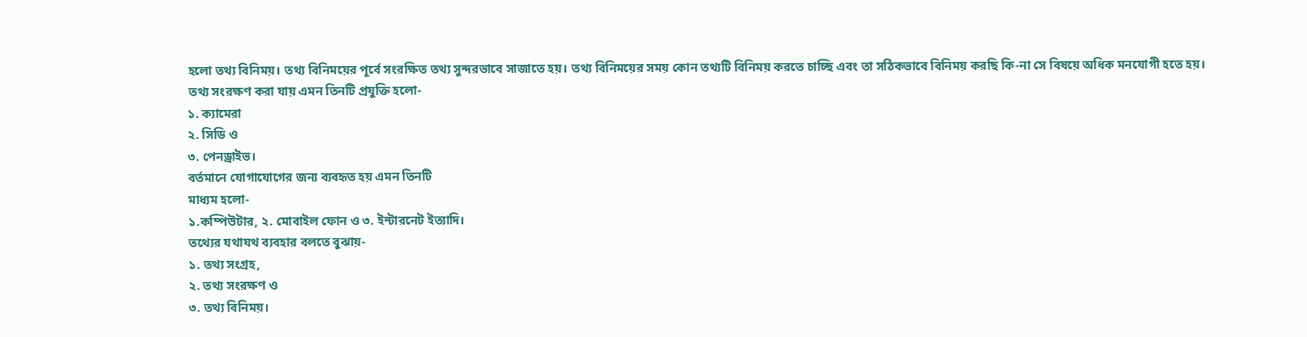হলো তথ্য বিনিময়। তথ্য বিনিময়ের পূর্বে সংরক্ষিত তথ্য সুন্দরভাবে সাজাতে হয়। তথ্য বিনিময়ের সময় কোন তথ্যটি বিনিময় করতে চাচ্ছি এবং তা সঠিকভাবে বিনিময় করছি কি-না সে বিষয়ে অধিক মনযোগী হতে হয়।
তথ্য সংরক্ষণ করা যায় এমন তিনটি প্রযুক্তি হলো-
১. ক্যামেরা
২. সিডি ও
৩. পেনড্রাইভ।
বর্তমানে যোগাযোগের জন্য ব্যবহৃত হয় এমন তিনটি
মাধ্যম হলো-
১.কম্পিউটার, ২. মোবাইল ফোন ও ৩. ইন্টারনেট ইত্যাদি।
তথ্যের যথাযথ ব্যবহার বলতে বুঝায়-
১. তথ্য সংগ্রহ,
২. তথ্য সংরক্ষণ ও
৩. তথ্য বিনিময়।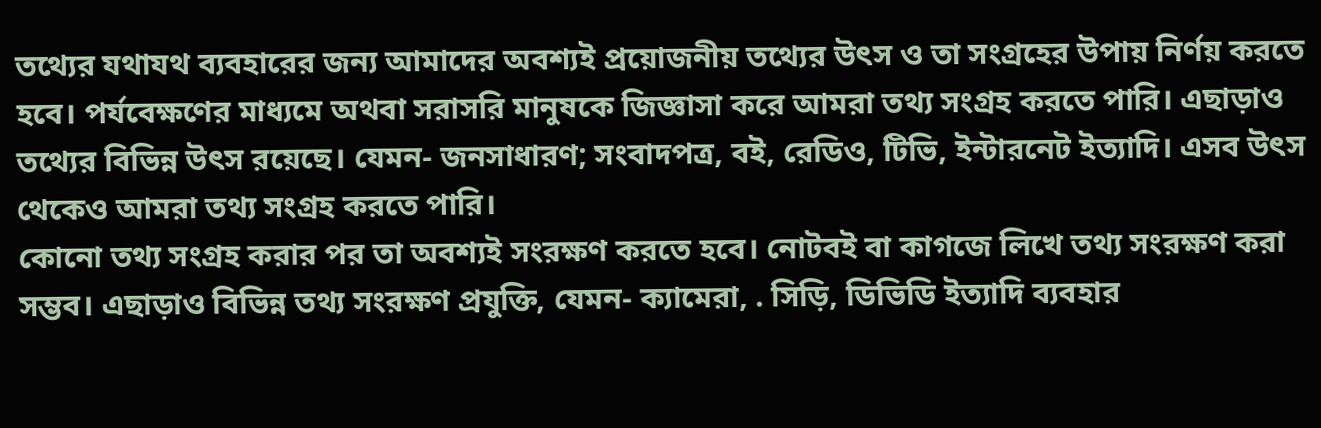তথ্যের যথাযথ ব্যবহারের জন্য আমাদের অবশ্যই প্রয়োজনীয় তথ্যের উৎস ও তা সংগ্রহের উপায় নির্ণয় করতে হবে। পর্যবেক্ষণের মাধ্যমে অথবা সরাসরি মানুষকে জিজ্ঞাসা করে আমরা তথ্য সংগ্রহ করতে পারি। এছাড়াও তথ্যের বিভিন্ন উৎস রয়েছে। যেমন- জনসাধারণ; সংবাদপত্র, বই, রেডিও, টিভি, ইন্টারনেট ইত্যাদি। এসব উৎস থেকেও আমরা তথ্য সংগ্রহ করতে পারি।
কোনো তথ্য সংগ্রহ করার পর তা অবশ্যই সংরক্ষণ করতে হবে। নোটবই বা কাগজে লিখে তথ্য সংরক্ষণ করা সম্ভব। এছাড়াও বিভিন্ন তথ্য সংরক্ষণ প্রযুক্তি, যেমন- ক্যামেরা, . সিড়ি, ডিভিডি ইত্যাদি ব্যবহার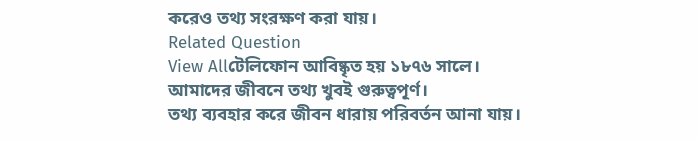করেও তথ্য সংরক্ষণ করা যায়।
Related Question
View Allটেলিফোন আবিষ্কৃত হয় ১৮৭৬ সালে।
আমাদের জীবনে তথ্য খুবই গুরুত্বপূর্ণ।
তথ্য ব্যবহার করে জীবন ধারায় পরিবর্তন আনা যায়।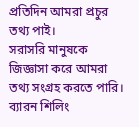প্রতিদিন আমরা প্রচুর তথ্য পাই।
সরাসরি মানুষকে জিজ্ঞাসা করে আমরা তথ্য সংগ্রহ করতে পারি।
ব্যারন শিলিং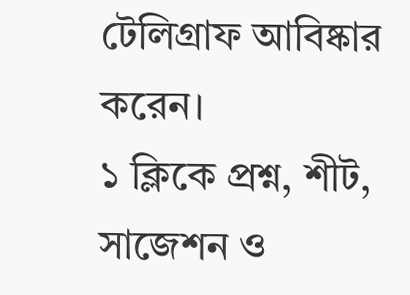টেলিগ্রাফ আবিষ্কার করেন।
১ ক্লিকে প্রশ্ন, শীট, সাজেশন ও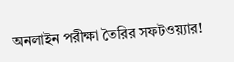অনলাইন পরীক্ষা তৈরির সফটওয়্যার!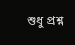শুধু প্রশ্ন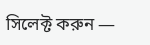সিলেক্ট করুন —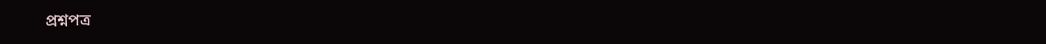প্রশ্নপত্র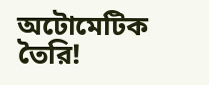অটোমেটিক তৈরি!